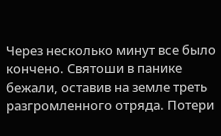Через несколько минут все было кончено. Святоши в панике бежали, оставив на земле треть разгромленного отряда. Потери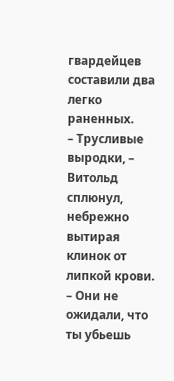гвардейцев составили два легко раненных.
– Трусливые выродки, – Витольд сплюнул, небрежно вытирая клинок от липкой крови.
– Они не ожидали, что ты убьешь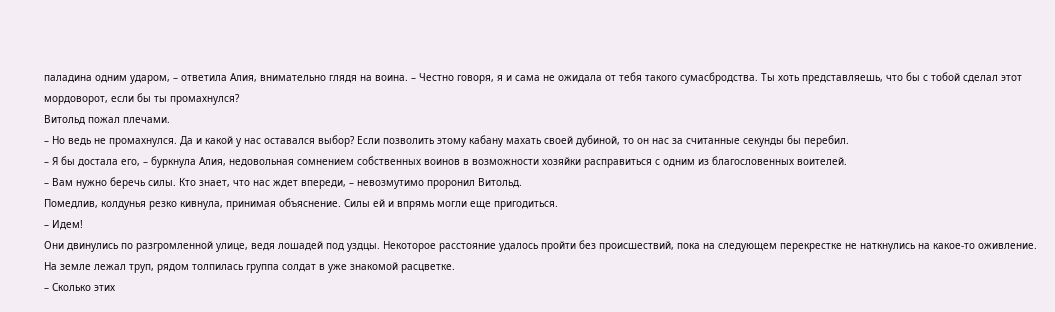паладина одним ударом, – ответила Алия, внимательно глядя на воина. – Честно говоря, я и сама не ожидала от тебя такого сумасбродства. Ты хоть представляешь, что бы с тобой сделал этот мордоворот, если бы ты промахнулся?
Витольд пожал плечами.
– Но ведь не промахнулся. Да и какой у нас оставался выбор? Если позволить этому кабану махать своей дубиной, то он нас за считанные секунды бы перебил.
– Я бы достала его, – буркнула Алия, недовольная сомнением собственных воинов в возможности хозяйки расправиться с одним из благословенных воителей.
– Вам нужно беречь силы. Кто знает, что нас ждет впереди, – невозмутимо проронил Витольд.
Помедлив, колдунья резко кивнула, принимая объяснение. Силы ей и впрямь могли еще пригодиться.
– Идем!
Они двинулись по разгромленной улице, ведя лошадей под уздцы. Некоторое расстояние удалось пройти без происшествий, пока на следующем перекрестке не наткнулись на какое-то оживление.
На земле лежал труп, рядом толпилась группа солдат в уже знакомой расцветке.
– Сколько этих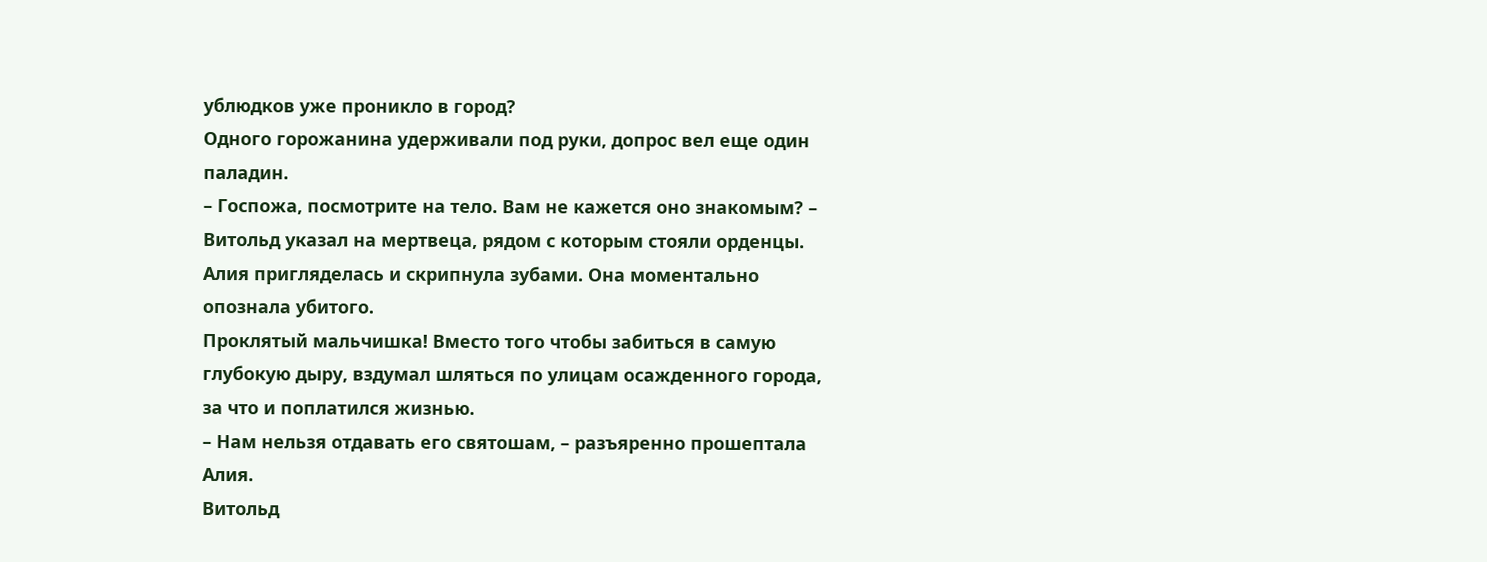ублюдков уже проникло в город?
Одного горожанина удерживали под руки, допрос вел еще один паладин.
– Госпожа, посмотрите на тело. Вам не кажется оно знакомым? – Витольд указал на мертвеца, рядом с которым стояли орденцы.
Алия пригляделась и скрипнула зубами. Она моментально опознала убитого.
Проклятый мальчишка! Вместо того чтобы забиться в самую глубокую дыру, вздумал шляться по улицам осажденного города, за что и поплатился жизнью.
– Нам нельзя отдавать его святошам, – разъяренно прошептала Алия.
Витольд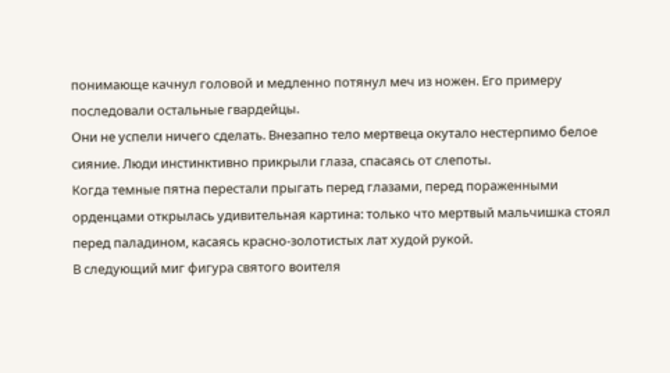понимающе качнул головой и медленно потянул меч из ножен. Его примеру последовали остальные гвардейцы.
Они не успели ничего сделать. Внезапно тело мертвеца окутало нестерпимо белое сияние. Люди инстинктивно прикрыли глаза, спасаясь от слепоты.
Когда темные пятна перестали прыгать перед глазами, перед пораженными орденцами открылась удивительная картина: только что мертвый мальчишка стоял перед паладином, касаясь красно-золотистых лат худой рукой.
В следующий миг фигура святого воителя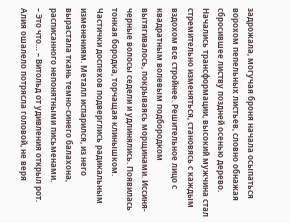задрожала, могучая броня начала осыпаться ворохом пепельных листьев, словно обнажая сбросившее листву поздней осенью дерево.
Начались трансформации, высокий мужчина стал стремительно изменяться, становясь с каждым вздохом все стройнее. Решительное лицо с квадратным волевым подбородком вытягивалось, покрываясь морщинами. Иссиня-черные волосы седели и удлинялись. Появилась тонкая бородка, торчащая клинышком.
Частички доспехов подверглись радикальным изменениям. Металл испарился, из него вырастала ткань темно-синего балахона, расписанного непонятными письменами.
– Это что… – Витольд от удивления открыл рот.
Алия ошалело потрясла головой, не веря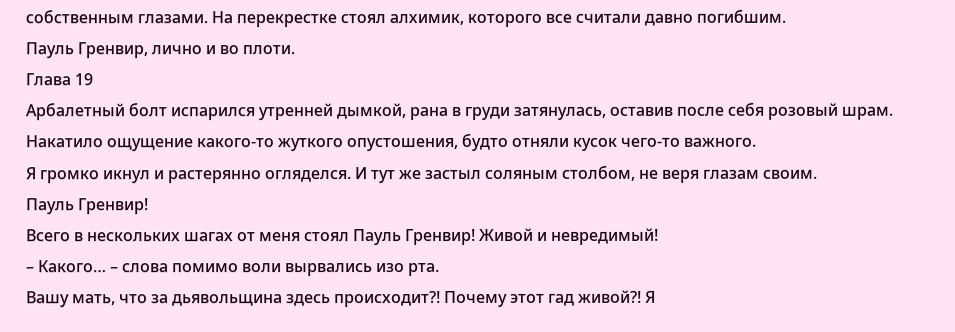собственным глазами. На перекрестке стоял алхимик, которого все считали давно погибшим.
Пауль Гренвир, лично и во плоти.
Глава 19
Арбалетный болт испарился утренней дымкой, рана в груди затянулась, оставив после себя розовый шрам. Накатило ощущение какого-то жуткого опустошения, будто отняли кусок чего-то важного.
Я громко икнул и растерянно огляделся. И тут же застыл соляным столбом, не веря глазам своим.
Пауль Гренвир!
Всего в нескольких шагах от меня стоял Пауль Гренвир! Живой и невредимый!
– Какого… – слова помимо воли вырвались изо рта.
Вашу мать, что за дьявольщина здесь происходит?! Почему этот гад живой?! Я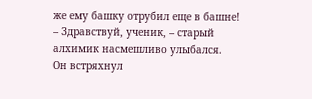же ему башку отрубил еще в башне!
– Здравствуй, ученик, – старый алхимик насмешливо улыбался.
Он встряхнул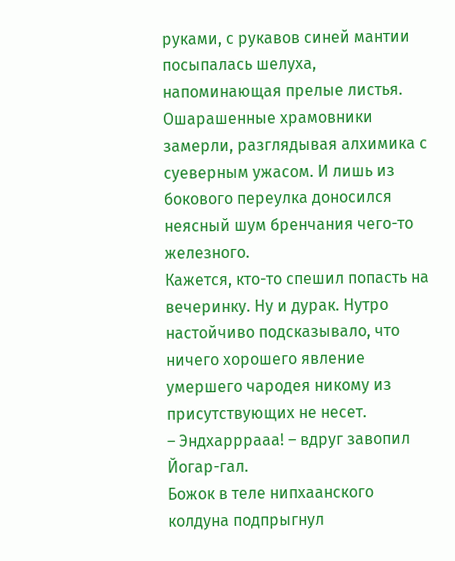руками, с рукавов синей мантии посыпалась шелуха, напоминающая прелые листья.
Ошарашенные храмовники замерли, разглядывая алхимика с суеверным ужасом. И лишь из бокового переулка доносился неясный шум бренчания чего-то железного.
Кажется, кто-то спешил попасть на вечеринку. Ну и дурак. Нутро настойчиво подсказывало, что ничего хорошего явление умершего чародея никому из присутствующих не несет.
– Эндхарррааа! – вдруг завопил Йогар-гал.
Божок в теле нипхаанского колдуна подпрыгнул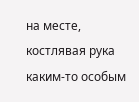на месте, костлявая рука каким-то особым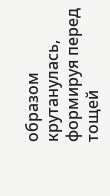образом крутанулась, формируя перед тощей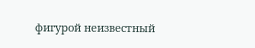фигурой неизвестный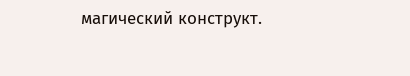магический конструкт.